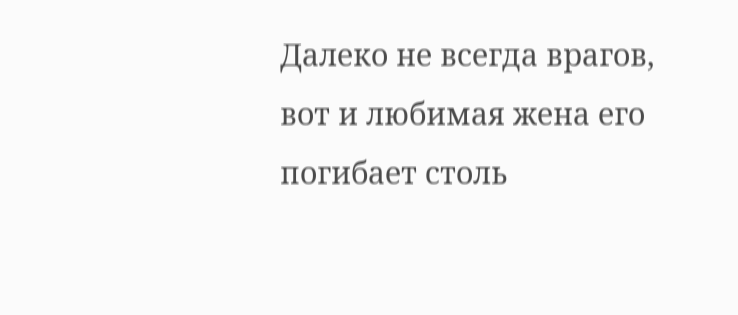Далеко не всегда врагов, вот и любимая жена его погибает столь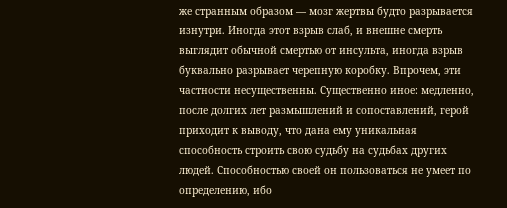же странным образом — мозг жертвы будто разрывается изнутри. Иногда этот взрыв слаб, и внешне смерть выглядит обычной смертью от инсульта, иногда взрыв буквально разрывает черепную коробку. Впрочем, эти частности несущественны. Существенно иное: медленно, после долгих лет размышлений и сопоставлений, герой приходит к выводу, что дана ему уникальная способность строить свою судьбу на судьбах других людей. Способностью своей он пользоваться не умеет по определению, ибо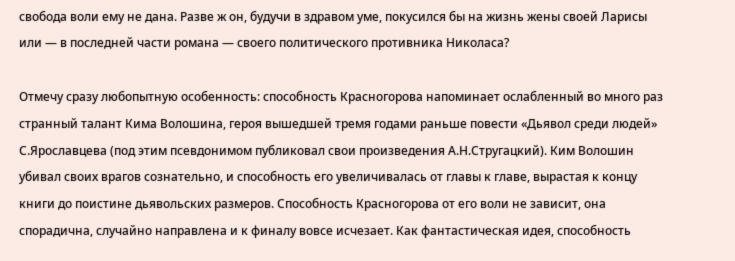свобода воли ему не дана. Разве ж он, будучи в здравом уме, покусился бы на жизнь жены своей Ларисы или — в последней части романа — своего политического противника Николаса?

Отмечу сразу любопытную особенность: способность Красногорова напоминает ослабленный во много раз странный талант Кима Волошина, героя вышедшей тремя годами раньше повести «Дьявол среди людей» С.Ярославцева (под этим псевдонимом публиковал свои произведения А.Н.Стругацкий). Ким Волошин убивал своих врагов сознательно, и способность его увеличивалась от главы к главе, вырастая к концу книги до поистине дьявольских размеров. Способность Красногорова от его воли не зависит, она спорадична, случайно направлена и к финалу вовсе исчезает. Как фантастическая идея, способность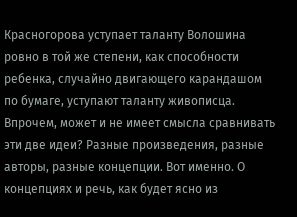Красногорова уступает таланту Волошина ровно в той же степени, как способности ребенка, случайно двигающего карандашом по бумаге, уступают таланту живописца. Впрочем, может и не имеет смысла сравнивать эти две идеи? Разные произведения, разные авторы, разные концепции. Вот именно. О концепциях и речь, как будет ясно из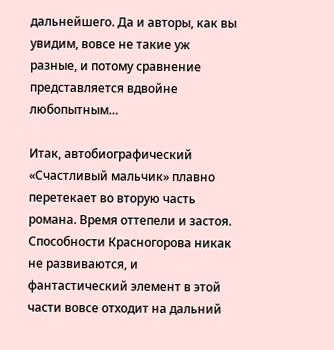дальнейшего. Да и авторы, как вы увидим, вовсе не такие уж разные, и потому сравнение представляется вдвойне любопытным…

Итак, автобиографический «Счастливый мальчик» плавно перетекает во вторую часть романа. Время оттепели и застоя. Способности Красногорова никак не развиваются, и фантастический элемент в этой части вовсе отходит на дальний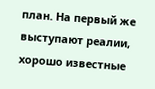план. На первый же выступают реалии, хорошо известные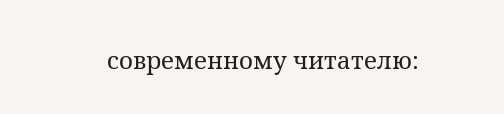современному читателю: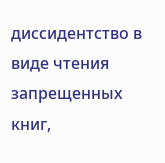диссидентство в виде чтения запрещенных книг,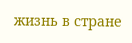жизнь в стране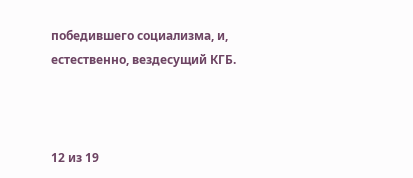победившего социализма, и, естественно, вездесущий КГБ.



12 из 19